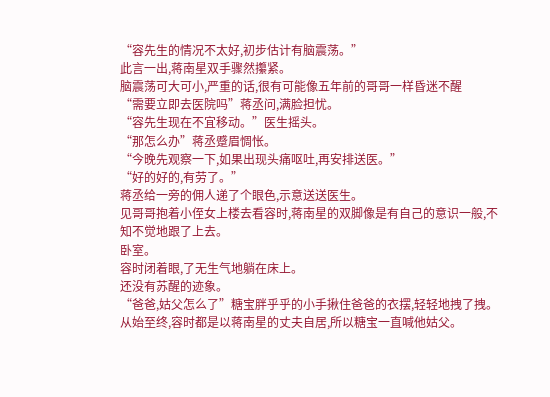“容先生的情况不太好,初步估计有脑震荡。”
此言一出,蒋南星双手骤然攥紧。
脑震荡可大可小,严重的话,很有可能像五年前的哥哥一样昏迷不醒
“需要立即去医院吗”蒋丞问,满脸担忧。
“容先生现在不宜移动。”医生摇头。
“那怎么办”蒋丞蹙眉惆怅。
“今晚先观察一下,如果出现头痛呕吐,再安排送医。”
“好的好的,有劳了。”
蒋丞给一旁的佣人递了个眼色,示意送送医生。
见哥哥抱着小侄女上楼去看容时,蒋南星的双脚像是有自己的意识一般,不知不觉地跟了上去。
卧室。
容时闭着眼,了无生气地躺在床上。
还没有苏醒的迹象。
“爸爸,姑父怎么了”糖宝胖乎乎的小手揪住爸爸的衣摆,轻轻地拽了拽。
从始至终,容时都是以蒋南星的丈夫自居,所以糖宝一直喊他姑父。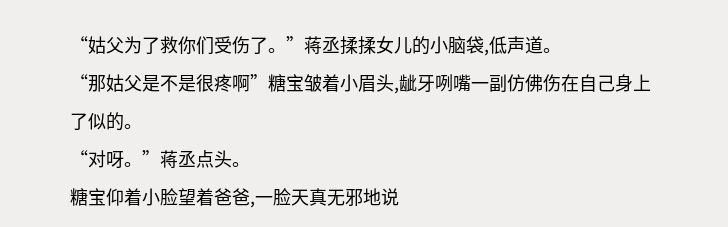“姑父为了救你们受伤了。”蒋丞揉揉女儿的小脑袋,低声道。
“那姑父是不是很疼啊”糖宝皱着小眉头,龇牙咧嘴一副仿佛伤在自己身上了似的。
“对呀。”蒋丞点头。
糖宝仰着小脸望着爸爸,一脸天真无邪地说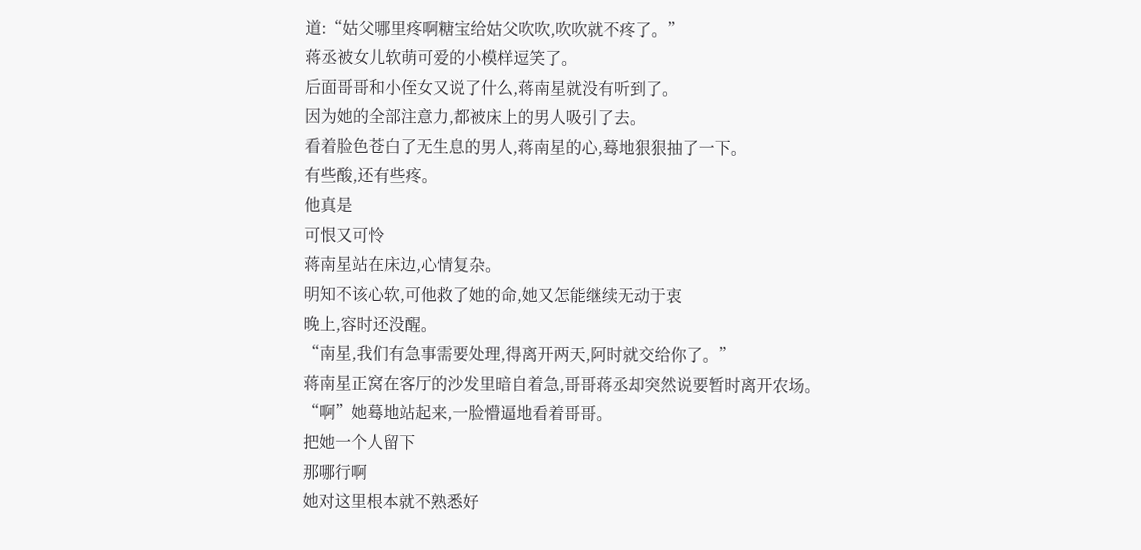道:“姑父哪里疼啊糖宝给姑父吹吹,吹吹就不疼了。”
蒋丞被女儿软萌可爱的小模样逗笑了。
后面哥哥和小侄女又说了什么,蒋南星就没有听到了。
因为她的全部注意力,都被床上的男人吸引了去。
看着脸色苍白了无生息的男人,蒋南星的心,蓦地狠狠抽了一下。
有些酸,还有些疼。
他真是
可恨又可怜
蒋南星站在床边,心情复杂。
明知不该心软,可他救了她的命,她又怎能继续无动于衷
晚上,容时还没醒。
“南星,我们有急事需要处理,得离开两天,阿时就交给你了。”
蒋南星正窝在客厅的沙发里暗自着急,哥哥蒋丞却突然说要暂时离开农场。
“啊”她蓦地站起来,一脸懵逼地看着哥哥。
把她一个人留下
那哪行啊
她对这里根本就不熟悉好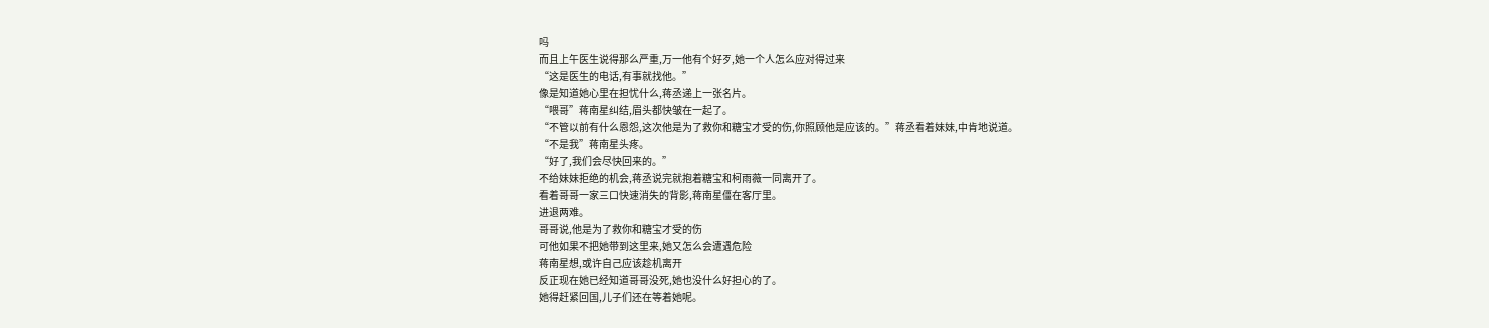吗
而且上午医生说得那么严重,万一他有个好歹,她一个人怎么应对得过来
“这是医生的电话,有事就找他。”
像是知道她心里在担忧什么,蒋丞递上一张名片。
“喂哥”蒋南星纠结,眉头都快皱在一起了。
“不管以前有什么恩怨,这次他是为了救你和糖宝才受的伤,你照顾他是应该的。”蒋丞看着妹妹,中肯地说道。
“不是我”蒋南星头疼。
“好了,我们会尽快回来的。”
不给妹妹拒绝的机会,蒋丞说完就抱着糖宝和柯雨薇一同离开了。
看着哥哥一家三口快速消失的背影,蒋南星僵在客厅里。
进退两难。
哥哥说,他是为了救你和糖宝才受的伤
可他如果不把她带到这里来,她又怎么会遭遇危险
蒋南星想,或许自己应该趁机离开
反正现在她已经知道哥哥没死,她也没什么好担心的了。
她得赶紧回国,儿子们还在等着她呢。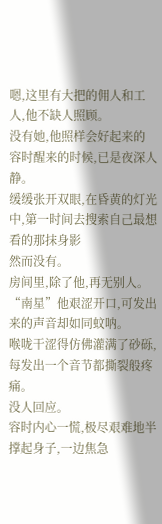嗯,这里有大把的佣人和工人,他不缺人照顾。
没有她,他照样会好起来的
容时醒来的时候,已是夜深人静。
缓缓张开双眼,在昏黄的灯光中,第一时间去搜索自己最想看的那抹身影
然而没有。
房间里,除了他,再无别人。
“南星”他艰涩开口,可发出来的声音却如同蚊呐。
喉咙干涩得仿佛灌满了砂砾,每发出一个音节都撕裂般疼痛。
没人回应。
容时内心一慌,极尽艰难地半撑起身子,一边焦急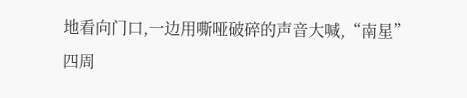地看向门口,一边用嘶哑破碎的声音大喊,“南星”
四周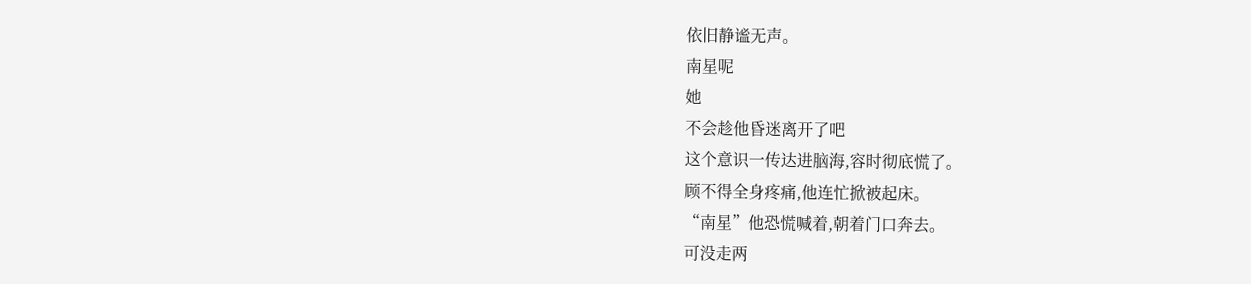依旧静谧无声。
南星呢
她
不会趁他昏迷离开了吧
这个意识一传达进脑海,容时彻底慌了。
顾不得全身疼痛,他连忙掀被起床。
“南星”他恐慌喊着,朝着门口奔去。
可没走两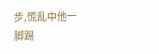步,慌乱中他一脚踢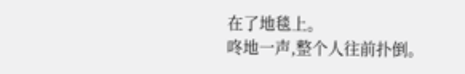在了地毯上。
咚地一声,整个人往前扑倒。